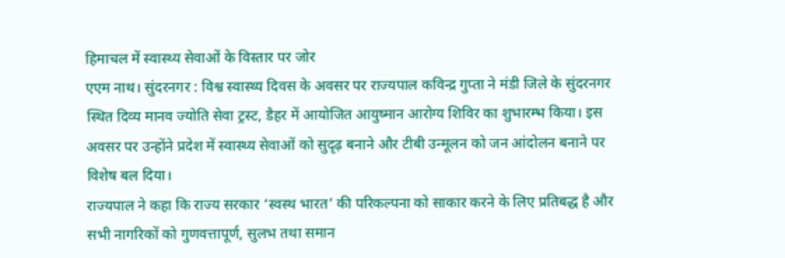हिमाचल में स्वास्थ्य सेवाओं के विस्तार पर जोर
एएम नाथ। सुंदरनगर : विश्व स्वास्थ्य दिवस के अवसर पर राज्यपाल कविन्द्र गुप्ता ने मंडी जिले के सुंदरनगर स्थित दिव्य मानव ज्योति सेवा ट्रस्ट, डैहर में आयोजित आयुष्मान आरोग्य शिविर का शुभारम्भ किया। इस अवसर पर उन्होंने प्रदेश में स्वास्थ्य सेवाओं को सुदृढ़ बनाने और टीबी उन्मूलन को जन आंदोलन बनाने पर विशेष बल दिया।
राज्यपाल ने कहा कि राज्य सरकार ‘स्वस्थ भारत’ की परिकल्पना को साकार करने के लिए प्रतिबद्ध है और सभी नागरिकों को गुणवत्तापूर्ण, सुलभ तथा समान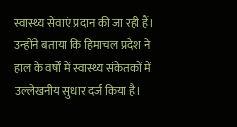स्वास्थ्य सेवाएं प्रदान की जा रही हैं। उन्होंने बताया कि हिमाचल प्रदेश ने हाल के वर्षों में स्वास्थ्य संकेतकों में उल्लेखनीय सुधार दर्ज किया है।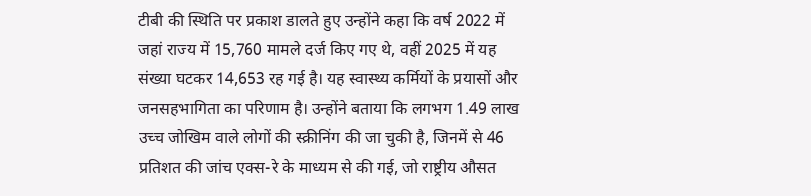टीबी की स्थिति पर प्रकाश डालते हुए उन्होंने कहा कि वर्ष 2022 में जहां राज्य में 15,760 मामले दर्ज किए गए थे, वहीं 2025 में यह संख्या घटकर 14,653 रह गई है। यह स्वास्थ्य कर्मियों के प्रयासों और जनसहभागिता का परिणाम है। उन्होंने बताया कि लगभग 1.49 लाख उच्च जोखिम वाले लोगों की स्क्रीनिंग की जा चुकी है, जिनमें से 46 प्रतिशत की जांच एक्स-रे के माध्यम से की गई, जो राष्ट्रीय औसत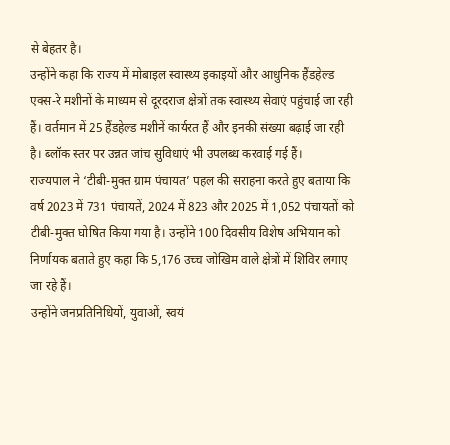से बेहतर है।
उन्होंने कहा कि राज्य में मोबाइल स्वास्थ्य इकाइयों और आधुनिक हैंडहेल्ड एक्स-रे मशीनों के माध्यम से दूरदराज क्षेत्रों तक स्वास्थ्य सेवाएं पहुंचाई जा रही हैं। वर्तमान में 25 हैंडहेल्ड मशीनें कार्यरत हैं और इनकी संख्या बढ़ाई जा रही है। ब्लॉक स्तर पर उन्नत जांच सुविधाएं भी उपलब्ध करवाई गई हैं।
राज्यपाल ने ‘टीबी-मुक्त ग्राम पंचायत’ पहल की सराहना करते हुए बताया कि वर्ष 2023 में 731 पंचायतें, 2024 में 823 और 2025 में 1,052 पंचायतों को टीबी-मुक्त घोषित किया गया है। उन्होंने 100 दिवसीय विशेष अभियान को निर्णायक बताते हुए कहा कि 5,176 उच्च जोखिम वाले क्षेत्रों में शिविर लगाए जा रहे हैं।
उन्होंने जनप्रतिनिधियों, युवाओं, स्वयं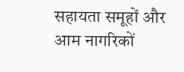सहायता समूहों और आम नागरिकों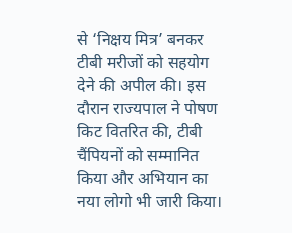से ‘निक्षय मित्र’ बनकर टीबी मरीजों को सहयोग देने की अपील की। इस दौरान राज्यपाल ने पोषण किट वितरित की, टीबी चैंपियनों को सम्मानित किया और अभियान का नया लोगो भी जारी किया।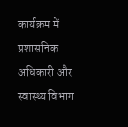कार्यक्रम में प्रशासनिक अधिकारी और स्वास्थ्य विभाग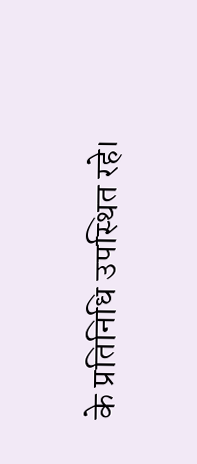के प्रतिनिधि उपस्थित रहे।